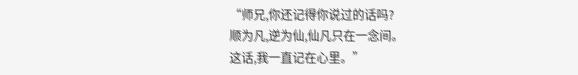“师兄,你还记得你说过的话吗?
顺为凡,逆为仙,仙凡只在一念间。
这话,我一直记在心里。”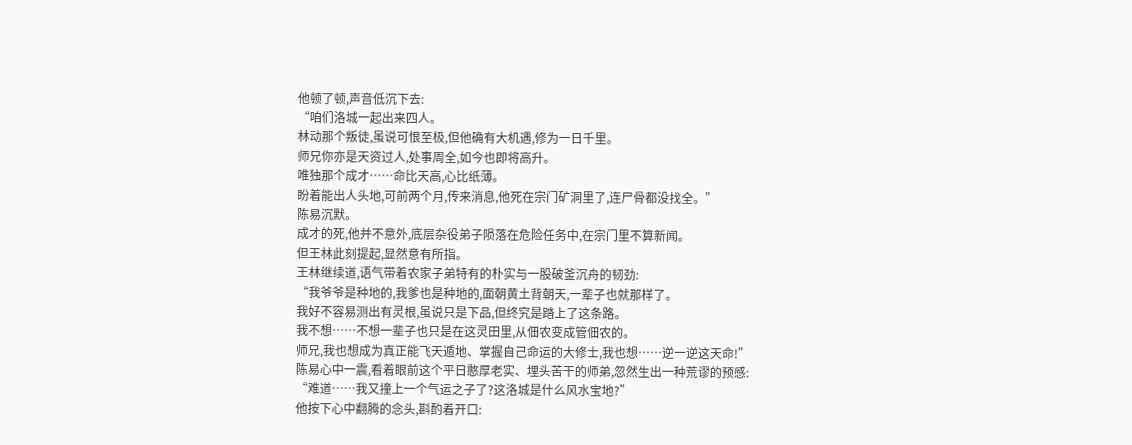他顿了顿,声音低沉下去:
“咱们洛城一起出来四人。
林动那个叛徒,虽说可恨至极,但他确有大机遇,修为一日千里。
师兄你亦是天资过人,处事周全,如今也即将高升。
唯独那个成才……命比天高,心比纸薄。
盼着能出人头地,可前两个月,传来消息,他死在宗门矿洞里了,连尸骨都没找全。”
陈易沉默。
成才的死,他并不意外,底层杂役弟子陨落在危险任务中,在宗门里不算新闻。
但王林此刻提起,显然意有所指。
王林继续道,语气带着农家子弟特有的朴实与一股破釜沉舟的韧劲:
“我爷爷是种地的,我爹也是种地的,面朝黄土背朝天,一辈子也就那样了。
我好不容易测出有灵根,虽说只是下品,但终究是踏上了这条路。
我不想……不想一辈子也只是在这灵田里,从佃农变成管佃农的。
师兄,我也想成为真正能飞天遁地、掌握自己命运的大修士,我也想……逆一逆这天命!”
陈易心中一震,看着眼前这个平日憨厚老实、埋头苦干的师弟,忽然生出一种荒谬的预感:
“难道……我又撞上一个气运之子了?这洛城是什么风水宝地?”
他按下心中翻腾的念头,斟酌着开口: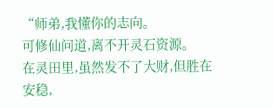“师弟,我懂你的志向。
可修仙问道,离不开灵石资源。
在灵田里,虽然发不了大财,但胜在安稳,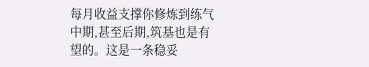每月收益支撑你修炼到练气中期,甚至后期,筑基也是有望的。这是一条稳妥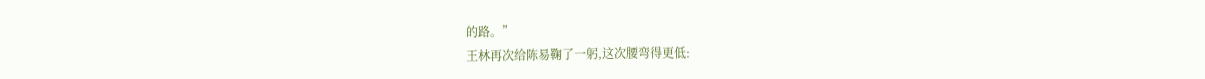的路。”
王林再次给陈易鞠了一躬,这次腰弯得更低: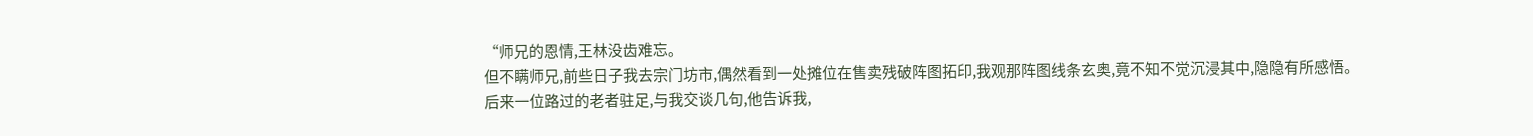“师兄的恩情,王林没齿难忘。
但不瞒师兄,前些日子我去宗门坊市,偶然看到一处摊位在售卖残破阵图拓印,我观那阵图线条玄奥,竟不知不觉沉浸其中,隐隐有所感悟。
后来一位路过的老者驻足,与我交谈几句,他告诉我,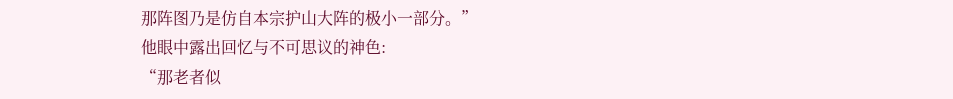那阵图乃是仿自本宗护山大阵的极小一部分。”
他眼中露出回忆与不可思议的神色:
“那老者似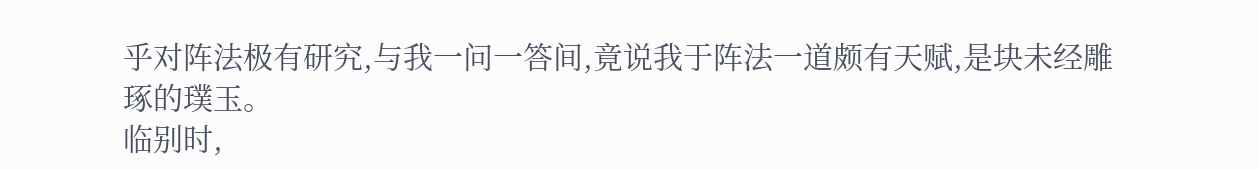乎对阵法极有研究,与我一问一答间,竟说我于阵法一道颇有天赋,是块未经雕琢的璞玉。
临别时,